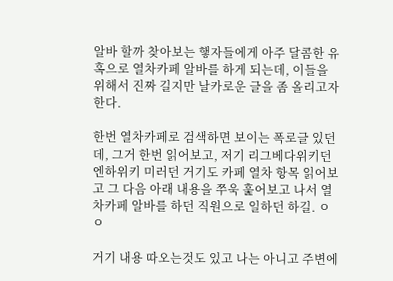알바 할까 찾아보는 햏자들에게 아주 달콤한 유혹으로 열차카페 알바를 하게 되는데, 이들을 위해서 진짜 길지만 날카로운 글을 좀 올리고자 한다.

한번 열차카페로 검색하면 보이는 폭로글 있던데, 그거 한번 읽어보고, 저기 리그베다위키던 엔하위키 미러던 거기도 카페 열차 항목 읽어보고 그 다음 아래 내용을 쭈욱 훑어보고 나서 열차카페 알바를 하던 직원으로 일하던 하길. ㅇㅇ

거기 내용 따오는것도 있고 나는 아니고 주변에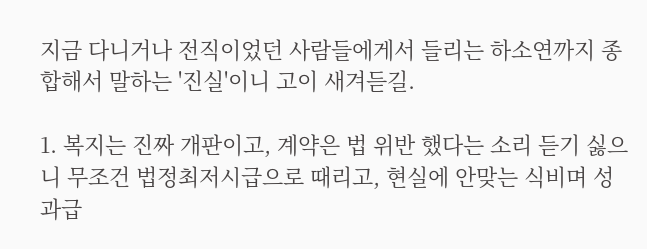지금 다니거나 전직이었던 사람들에게서 들리는 하소연까지 종합해서 말하는 '진실'이니 고이 새겨듣길.

1. 복지는 진짜 개판이고, 계약은 법 위반 했다는 소리 듣기 싫으니 무조건 법정최저시급으로 때리고, 현실에 안맞는 식비며 성과급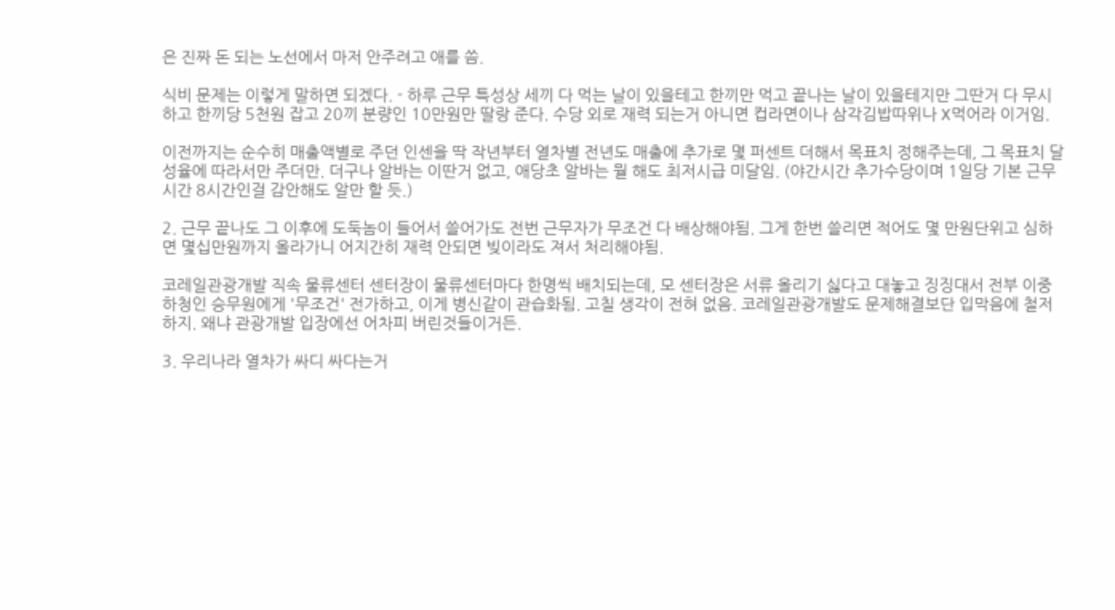은 진짜 돈 되는 노선에서 마저 안주려고 애를 씀.

식비 문제는 이렇게 말하면 되겠다. - 하루 근무 특성상 세끼 다 먹는 날이 있을테고 한끼만 먹고 끝나는 날이 있을테지만 그딴거 다 무시하고 한끼당 5천원 잡고 20끼 분량인 10만원만 딸랑 준다. 수당 외로 재력 되는거 아니면 컵라면이나 삼각김밥따위나 X먹어라 이거임.

이전까지는 순수히 매출액별로 주던 인센을 딱 작년부터 열차별 전년도 매출에 추가로 몇 퍼센트 더해서 목표치 정해주는데, 그 목표치 달성율에 따라서만 주더만. 더구나 알바는 이딴거 없고, 애당초 알바는 뭘 해도 최저시급 미달임. (야간시간 추가수당이며 1일당 기본 근무시간 8시간인걸 감안해도 알만 할 듯.)

2. 근무 끝나도 그 이후에 도둑놈이 들어서 쓸어가도 전번 근무자가 무조건 다 배상해야됨. 그게 한번 쓸리면 적어도 몇 만원단위고 심하면 몇십만원까지 올라가니 어지간히 재력 안되면 빚이라도 져서 처리해야됨.

코레일관광개발 직속 물류센터 센터장이 물류센터마다 한명씩 배치되는데, 모 센터장은 서류 올리기 싫다고 대놓고 징징대서 전부 이중하청인 승무원에게 '무조건' 전가하고, 이게 병신같이 관습화됨. 고칠 생각이 전혀 없음. 코레일관광개발도 문제해결보단 입막음에 철저하지. 왜냐 관광개발 입장에선 어차피 버린것들이거든.

3. 우리나라 열차가 싸디 싸다는거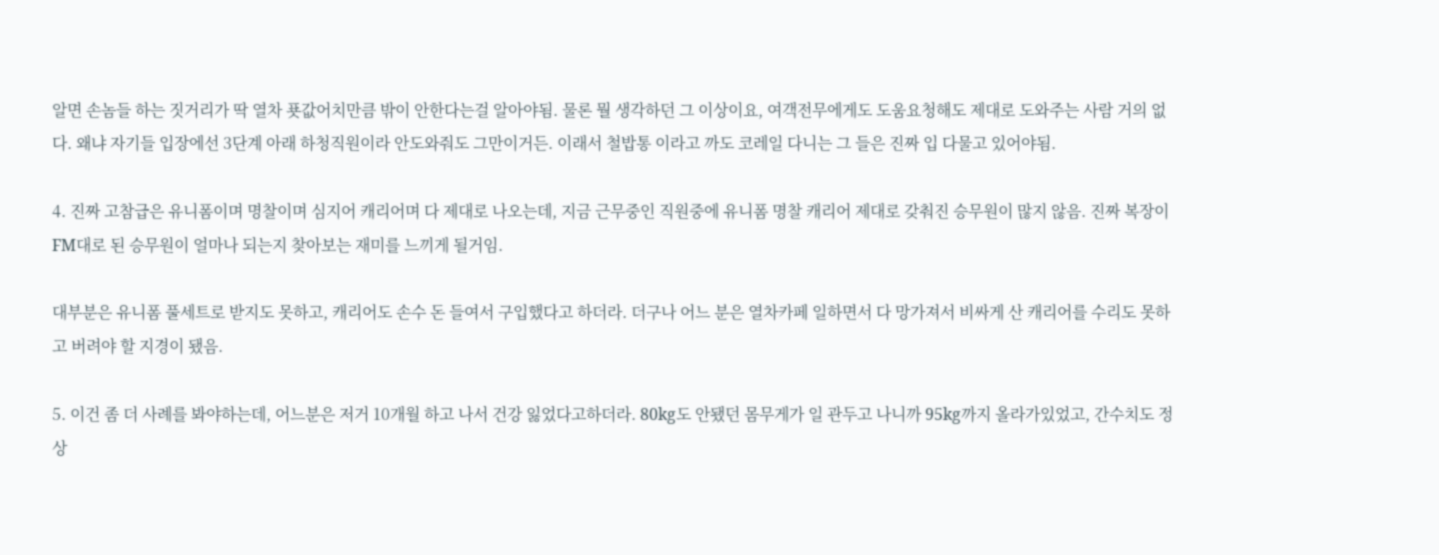알면 손놈들 하는 짓거리가 딱 열차 푯값어치만큼 밖이 안한다는걸 알아야됨. 물론 뭘 생각하던 그 이상이요, 여객전무에게도 도움요청해도 제대로 도와주는 사람 거의 없다. 왜냐 자기들 입장에선 3단계 아래 하청직원이라 안도와줘도 그만이거든. 이래서 철밥통 이라고 까도 코레일 다니는 그 들은 진짜 입 다물고 있어야됨.

4. 진짜 고참급은 유니폼이며 명찰이며 심지어 캐리어며 다 제대로 나오는데, 지금 근무중인 직원중에 유니폼 명찰 캐리어 제대로 갖춰진 승무원이 많지 않음. 진짜 복장이 FM대로 된 승무원이 얼마나 되는지 찾아보는 재미를 느끼게 될거임.

대부분은 유니폼 풀세트로 받지도 못하고, 캐리어도 손수 돈 들여서 구입했다고 하더라. 더구나 어느 분은 열차카페 일하면서 다 망가져서 비싸게 산 캐리어를 수리도 못하고 버려야 할 지경이 됐음.

5. 이건 좀 더 사례를 봐야하는데, 어느분은 저거 10개월 하고 나서 건강 잃었다고하더라. 80kg도 안됐던 몸무게가 일 관두고 나니까 95kg까지 올라가있었고, 간수치도 정상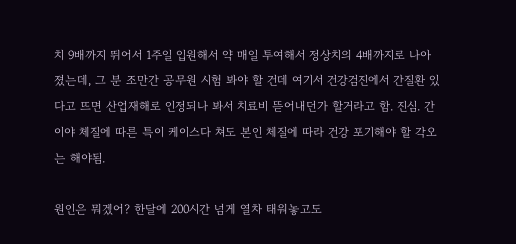치 9배까지 뛰어서 1주일 입원해서 약 매일 투여해서 정상치의 4배까지로 나아졌는데, 그 분 조만간 공무원 시험 봐야 할 건데 여기서 건강검진에서 간질환 있다고 뜨면 산업재해로 인정되나 봐서 치료비 뜯어내던가 할거라고 함. 진심. 간이야 체질에 따른 특이 케이스다 쳐도 본인 체질에 따라 건강 포기해야 할 각오는 해야됨.

원인은 뭐겠어? 한달에 200시간 넘게 열차 태워놓고도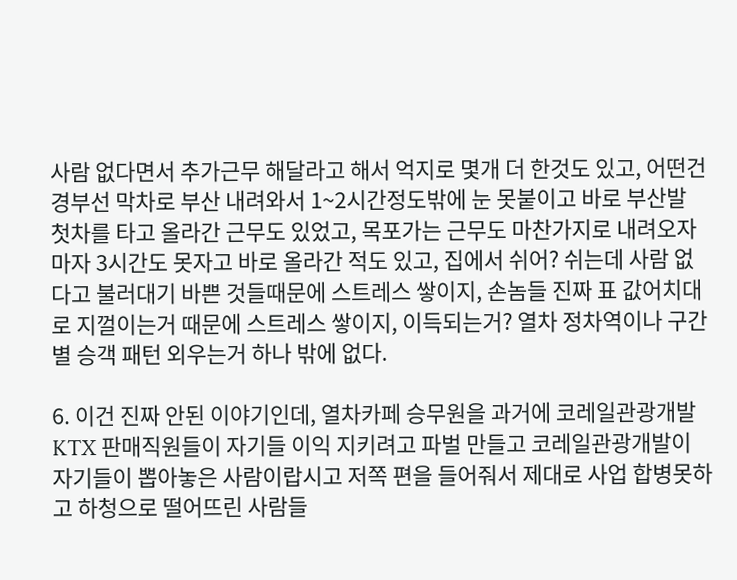사람 없다면서 추가근무 해달라고 해서 억지로 몇개 더 한것도 있고, 어떤건 경부선 막차로 부산 내려와서 1~2시간정도밖에 눈 못붙이고 바로 부산발 첫차를 타고 올라간 근무도 있었고, 목포가는 근무도 마찬가지로 내려오자마자 3시간도 못자고 바로 올라간 적도 있고, 집에서 쉬어? 쉬는데 사람 없다고 불러대기 바쁜 것들때문에 스트레스 쌓이지, 손놈들 진짜 표 값어치대로 지껄이는거 때문에 스트레스 쌓이지, 이득되는거? 열차 정차역이나 구간별 승객 패턴 외우는거 하나 밖에 없다.

6. 이건 진짜 안된 이야기인데, 열차카페 승무원을 과거에 코레일관광개발 KTX 판매직원들이 자기들 이익 지키려고 파벌 만들고 코레일관광개발이 자기들이 뽑아놓은 사람이랍시고 저쪽 편을 들어줘서 제대로 사업 합병못하고 하청으로 떨어뜨린 사람들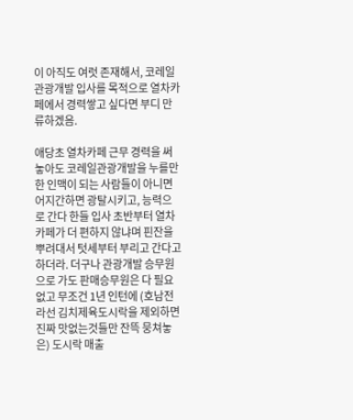이 아직도 여럿 존재해서, 코레일관광개발 입사를 목적으로 열차카페에서 경력쌓고 싶다면 부디 만류하겠음.

애당초 열차카페 근무 경력을 써놓아도 코레일관광개발을 누를만한 인맥이 되는 사람들이 아니면 어지간하면 광탈시키고, 능력으로 간다 한들 입사 초반부터 열차카페가 더 편하지 않냐며 핀잔을 뿌려대서 텃세부터 부리고 간다고 하더라. 더구나 관광개발 승무원으로 가도 판매승무원은 다 필요 없고 무조건 1년 인턴에 (호남전라선 김치제육도시락을 제외하면 진짜 맛없는것들만 잔뜩 뭉쳐놓은) 도시락 매출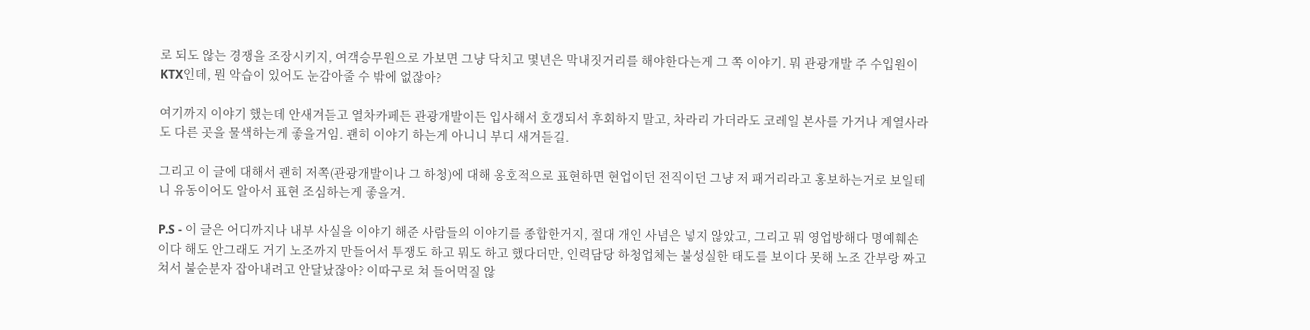로 되도 않는 경쟁을 조장시키지, 여객승무원으로 가보면 그냥 닥치고 몇년은 막내짓거리를 해야한다는게 그 쪽 이야기. 뭐 관광개발 주 수입원이 KTX인데, 뭔 악습이 있어도 눈감아줄 수 밖에 없잖아?

여기까지 이야기 했는데 안새겨듣고 열차카페든 관광개발이든 입사해서 호갱되서 후회하지 말고, 차라리 가더라도 코레일 본사를 가거나 계열사라도 다른 곳을 물색하는게 좋을거임. 괜히 이야기 하는게 아니니 부디 새겨듣길.

그리고 이 글에 대해서 괜히 저쪽(관광개발이나 그 하청)에 대해 옹호적으로 표현하면 현업이던 전직이던 그냥 저 패거리라고 홍보하는거로 보일테니 유동이어도 알아서 표현 조심하는게 좋을겨.

P.S - 이 글은 어디까지나 내부 사실을 이야기 해준 사람들의 이야기를 종합한거지, 절대 개인 사념은 넣지 않았고, 그리고 뭐 영업방해다 명예훼손이다 해도 안그래도 거기 노조까지 만들어서 투쟁도 하고 뭐도 하고 했다더만, 인력담당 하청업체는 불성실한 태도를 보이다 못해 노조 간부랑 짜고쳐서 불순분자 잡아내려고 안달났잖아? 이따구로 쳐 들어먹질 않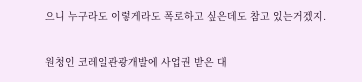으니 누구라도 이렇게라도 폭로하고 싶은데도 참고 있는거겠지.

원청인 코레일관광개발에 사업권 받은 대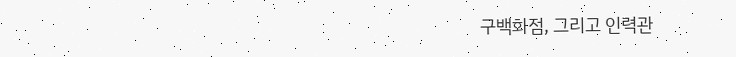구백화점, 그리고 인력관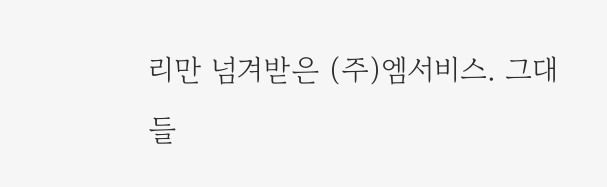리만 넘겨받은 (주)엠서비스. 그대들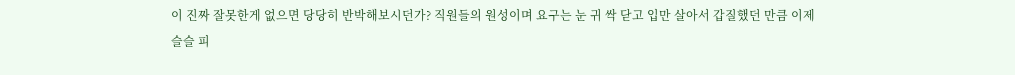이 진짜 잘못한게 없으면 당당히 반박해보시던가? 직원들의 원성이며 요구는 눈 귀 싹 닫고 입만 살아서 갑질했던 만큼 이제 슬슬 피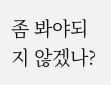좀 봐야되지 않겠나?